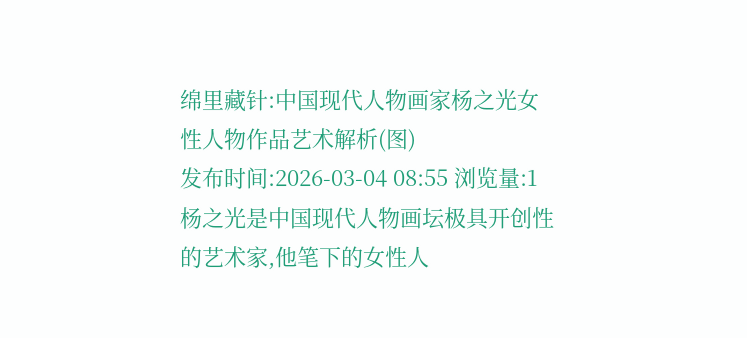绵里藏针:中国现代人物画家杨之光女性人物作品艺术解析(图)
发布时间:2026-03-04 08:55 浏览量:1
杨之光是中国现代人物画坛极具开创性的艺术家,他笔下的女性人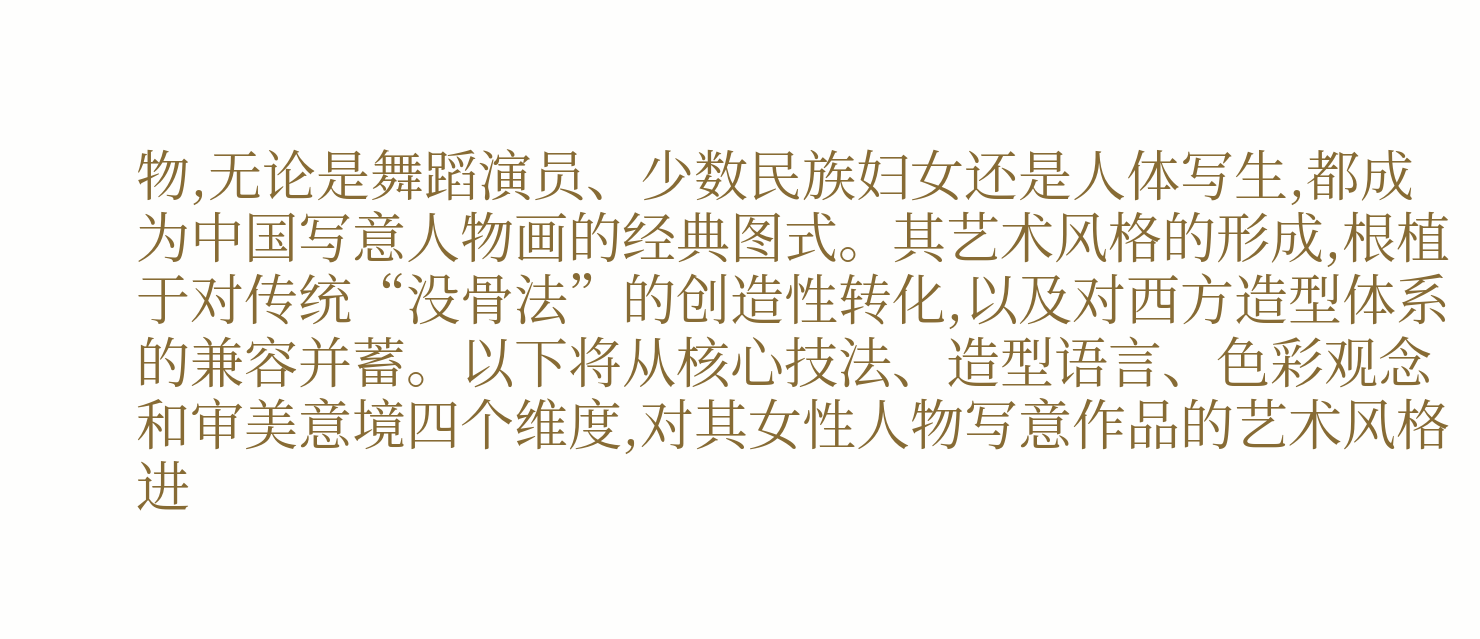物,无论是舞蹈演员、少数民族妇女还是人体写生,都成为中国写意人物画的经典图式。其艺术风格的形成,根植于对传统“没骨法”的创造性转化,以及对西方造型体系的兼容并蓄。以下将从核心技法、造型语言、色彩观念和审美意境四个维度,对其女性人物写意作品的艺术风格进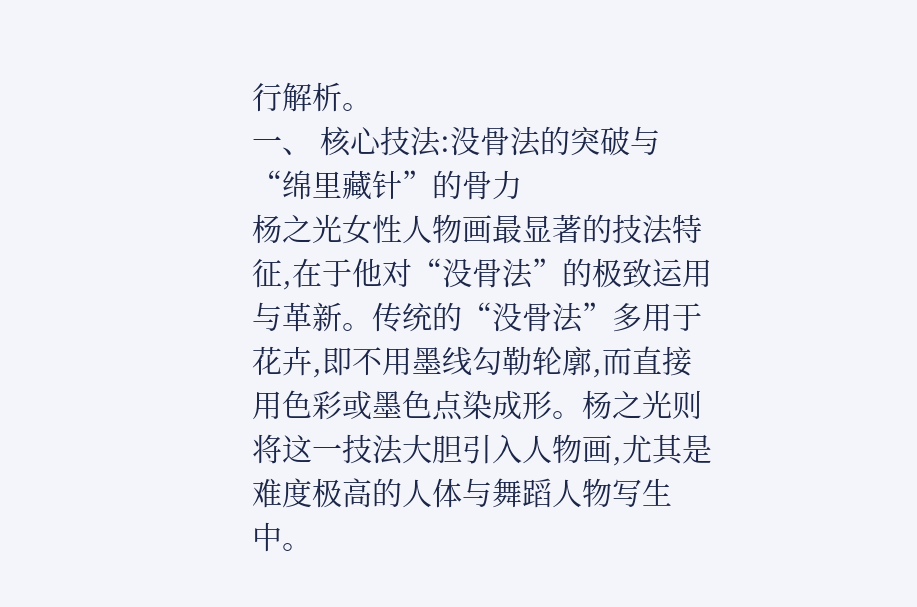行解析。
一、 核心技法:没骨法的突破与“绵里藏针”的骨力
杨之光女性人物画最显著的技法特征,在于他对“没骨法”的极致运用与革新。传统的“没骨法”多用于花卉,即不用墨线勾勒轮廓,而直接用色彩或墨色点染成形。杨之光则将这一技法大胆引入人物画,尤其是难度极高的人体与舞蹈人物写生中。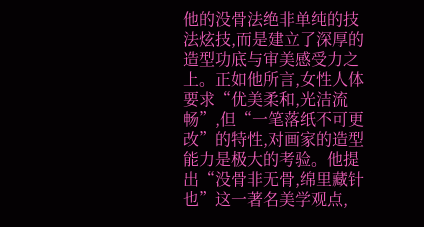他的没骨法绝非单纯的技法炫技,而是建立了深厚的造型功底与审美感受力之上。正如他所言,女性人体要求“优美柔和,光洁流畅”,但“一笔落纸不可更改”的特性,对画家的造型能力是极大的考验。他提出“没骨非无骨,绵里藏针也”这一著名美学观点,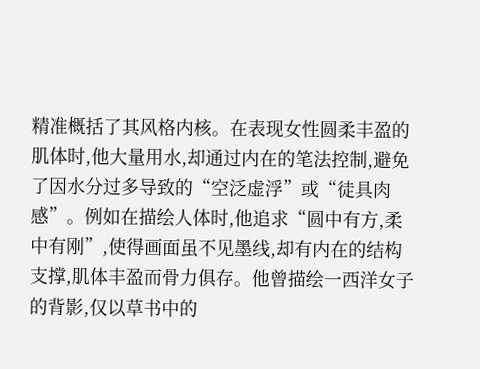精准概括了其风格内核。在表现女性圆柔丰盈的肌体时,他大量用水,却通过内在的笔法控制,避免了因水分过多导致的“空泛虚浮”或“徒具肉感”。例如在描绘人体时,他追求“圆中有方,柔中有刚”,使得画面虽不见墨线,却有内在的结构支撑,肌体丰盈而骨力俱存。他曾描绘一西洋女子的背影,仅以草书中的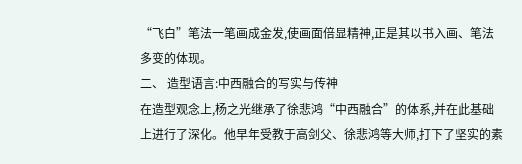“飞白”笔法一笔画成金发,使画面倍显精神,正是其以书入画、笔法多变的体现。
二、 造型语言:中西融合的写实与传神
在造型观念上,杨之光继承了徐悲鸿“中西融合”的体系,并在此基础上进行了深化。他早年受教于高剑父、徐悲鸿等大师,打下了坚实的素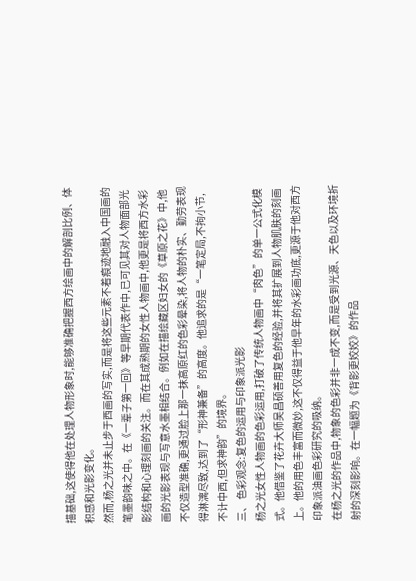描基础,这使得他在处理人物形象时,能够准确把握西方绘画中的解剖比例、体积感和光影变化。
然而,杨之光并未止步于西画的写实,而是将这些元素不着痕迹地融入中国画的笔墨韵味之中。在《一辈子第一回》等早期代表作中,已可见其对人物面部光影结构和心理刻画的关注。而在其成熟期的女性人物画中,他更是将西方水彩画的光影表现与写意水墨相结合。例如在描绘藏区妇女的《草原之花》中,他不仅造型准确,更通过脸上那一抹高原红的色彩晕染,将人物的朴实、勤劳表现得淋漓尽致,达到了“形神兼备”的高度。他追求的是“一笔定局,不拘小节,不计中西,但求神韵”的境界。
三、 色彩观念:复色的运用与印象派光影
杨之光女性人物画的色彩运用,打破了传统人物画中“肉色”的单一公式化模式。他借鉴了花卉大师吴昌硕善用复色的经验,并将其扩展到人物肌肤的刻画上。他的用色丰富而微妙,这不仅得益于他早年的水彩画功底,更源于他对西方印象派油画色彩研究的吸纳。
在杨之光的作品中,物象的色彩并非一成不变,而是受到光源、天色以及环境折射的深刻影响。在一幅题为《背影更姣姣》的作品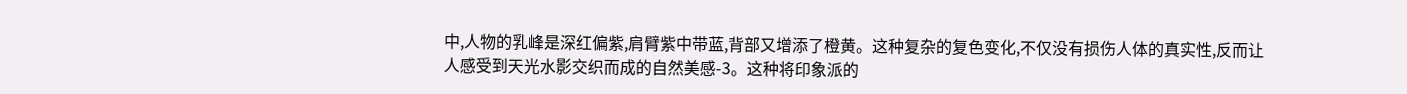中,人物的乳峰是深红偏紫,肩臂紫中带蓝,背部又增添了橙黄。这种复杂的复色变化,不仅没有损伤人体的真实性,反而让人感受到天光水影交织而成的自然美感-3。这种将印象派的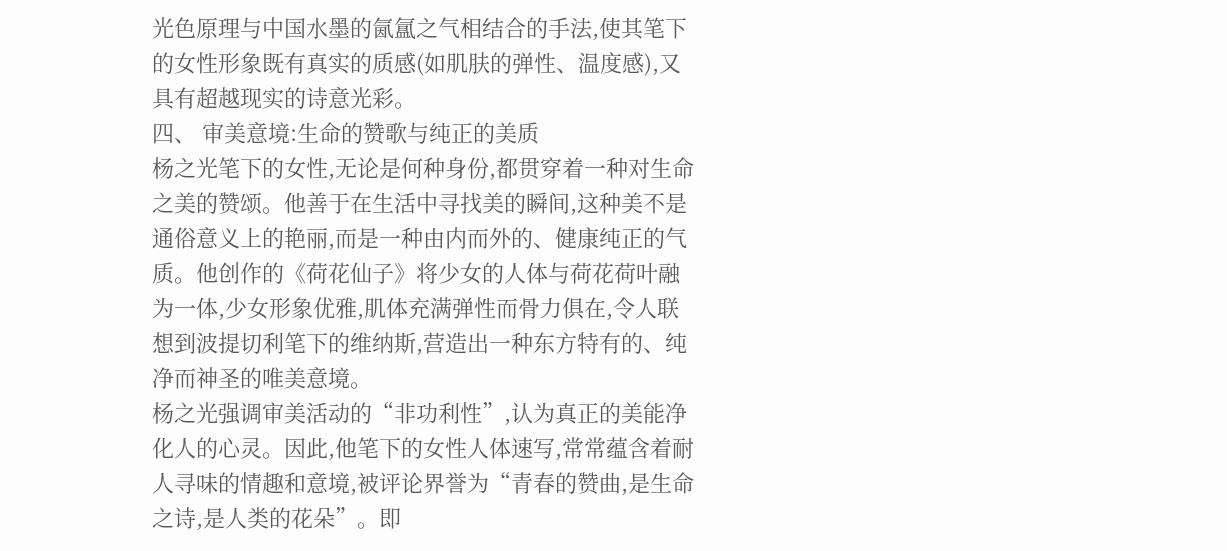光色原理与中国水墨的氤氲之气相结合的手法,使其笔下的女性形象既有真实的质感(如肌肤的弹性、温度感),又具有超越现实的诗意光彩。
四、 审美意境:生命的赞歌与纯正的美质
杨之光笔下的女性,无论是何种身份,都贯穿着一种对生命之美的赞颂。他善于在生活中寻找美的瞬间,这种美不是通俗意义上的艳丽,而是一种由内而外的、健康纯正的气质。他创作的《荷花仙子》将少女的人体与荷花荷叶融为一体,少女形象优雅,肌体充满弹性而骨力俱在,令人联想到波提切利笔下的维纳斯,营造出一种东方特有的、纯净而神圣的唯美意境。
杨之光强调审美活动的“非功利性”,认为真正的美能净化人的心灵。因此,他笔下的女性人体速写,常常蕴含着耐人寻味的情趣和意境,被评论界誉为“青春的赞曲,是生命之诗,是人类的花朵”。即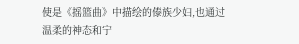使是《摇篮曲》中描绘的傣族少妇,也通过温柔的神态和宁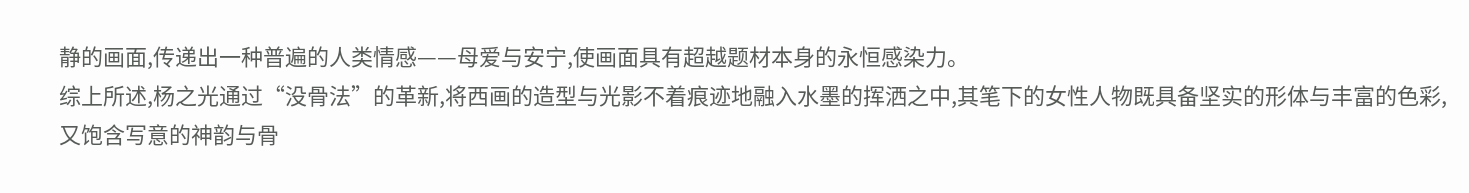静的画面,传递出一种普遍的人类情感——母爱与安宁,使画面具有超越题材本身的永恒感染力。
综上所述,杨之光通过“没骨法”的革新,将西画的造型与光影不着痕迹地融入水墨的挥洒之中,其笔下的女性人物既具备坚实的形体与丰富的色彩,又饱含写意的神韵与骨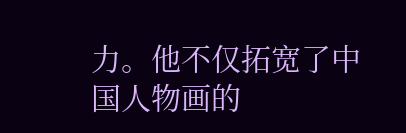力。他不仅拓宽了中国人物画的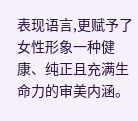表现语言,更赋予了女性形象一种健康、纯正且充满生命力的审美内涵。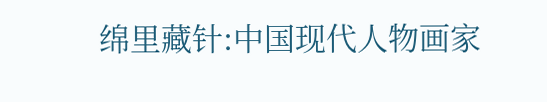绵里藏针:中国现代人物画家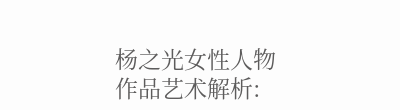杨之光女性人物作品艺术解析: